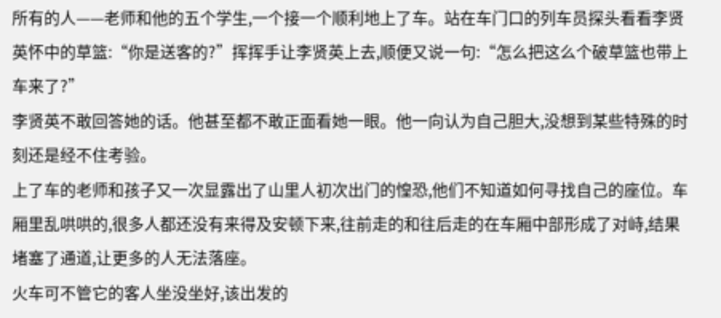所有的人——老师和他的五个学生,一个接一个顺利地上了车。站在车门口的列车员探头看看李贤英怀中的草篮:“你是送客的?”挥挥手让李贤英上去,顺便又说一句:“怎么把这么个破草篮也带上车来了?”
李贤英不敢回答她的话。他甚至都不敢正面看她一眼。他一向认为自己胆大,没想到某些特殊的时刻还是经不住考验。
上了车的老师和孩子又一次显露出了山里人初次出门的惶恐,他们不知道如何寻找自己的座位。车厢里乱哄哄的,很多人都还没有来得及安顿下来,往前走的和往后走的在车厢中部形成了对峙,结果堵塞了通道,让更多的人无法落座。
火车可不管它的客人坐没坐好,该出发的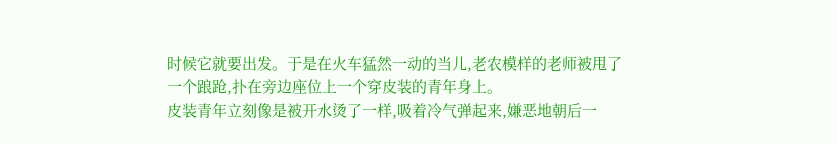时候它就要出发。于是在火车猛然一动的当儿,老农模样的老师被甩了一个踉跄,扑在旁边座位上一个穿皮装的青年身上。
皮装青年立刻像是被开水烫了一样,吸着冷气弹起来,嫌恶地朝后一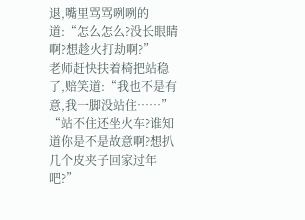退,嘴里骂骂咧咧的道:“怎么怎么?没长眼睛啊?想趁火打劫啊?”
老师赶快扶着椅把站稳了,赔笑道:“我也不是有意,我一脚没站住……”
“站不住还坐火车?谁知道你是不是故意啊?想扒几个皮夹子回家过年吧?”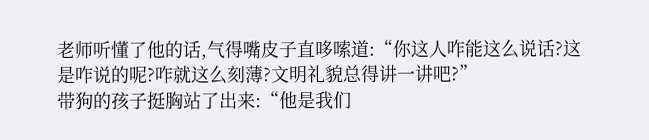老师听懂了他的话,气得嘴皮子直哆嗦道:“你这人咋能这么说话?这是咋说的呢?咋就这么刻薄?文明礼貌总得讲一讲吧?”
带狗的孩子挺胸站了出来:“他是我们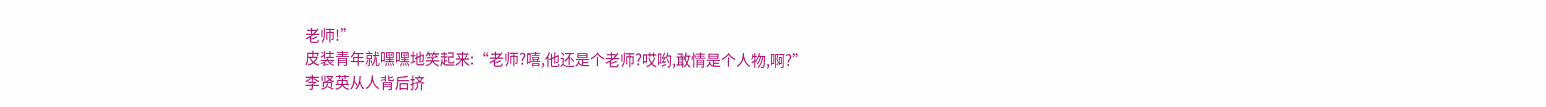老师!”
皮装青年就嘿嘿地笑起来:“老师?嘻,他还是个老师?哎哟,敢情是个人物,啊?”
李贤英从人背后挤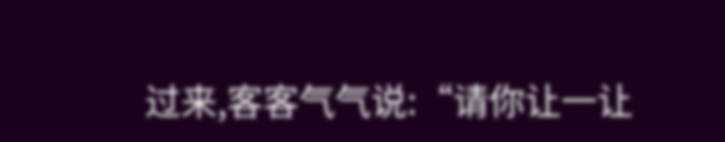过来,客客气气说:“请你让一让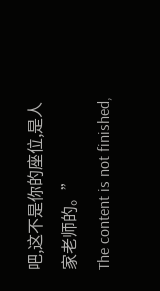吧,这不是你的座位,是人家老师的。”
The content is not finished,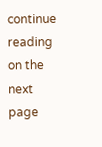continue reading on the next page